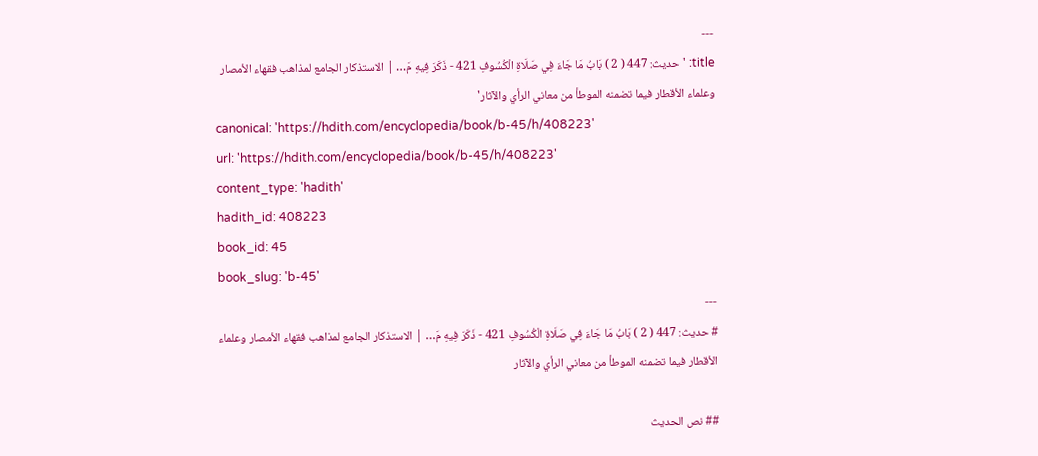---
title: 'حديث: 447 ( 2 ) بَابُ مَا جَاءَ فِي صَلَاةِ الْكُسُوفِ 421 - ذَكَرَ فِيهِ مَ… | الاستذكار الجامع لمذاهب فقهاء الأمصار وعلماء الأقطار فيما تضمنه الموطأ من معاني الرأي والآثار'
canonical: 'https://hdith.com/encyclopedia/book/b-45/h/408223'
url: 'https://hdith.com/encyclopedia/book/b-45/h/408223'
content_type: 'hadith'
hadith_id: 408223
book_id: 45
book_slug: 'b-45'
---
# حديث: 447 ( 2 ) بَابُ مَا جَاءَ فِي صَلَاةِ الْكُسُوفِ 421 - ذَكَرَ فِيهِ مَ… | الاستذكار الجامع لمذاهب فقهاء الأمصار وعلماء الأقطار فيما تضمنه الموطأ من معاني الرأي والآثار

## نص الحديث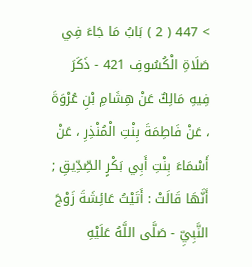> 447 ( 2 ) بَابُ مَا جَاءَ فِي صَلَاةِ الْكُسُوفِ 421 - ذَكَرَ فِيهِ مَالِكٌ عَنْ هِشَامِ بْنِ عُرْوَةَ ، عَنْ فَاطِمَةَ بِنْتِ الْمُنْذِرِ ، عَنْ أَسْمَاءَ بِنْتِ أَبِي بَكْرٍ الصِّدِّيقِ ; أَنَّهَا قَالَتْ : أَتَيْتُ عَائِشَةَ زَوْجَ النَّبِيِّ - صَلَّى اللَّهُ عَلَيْهِ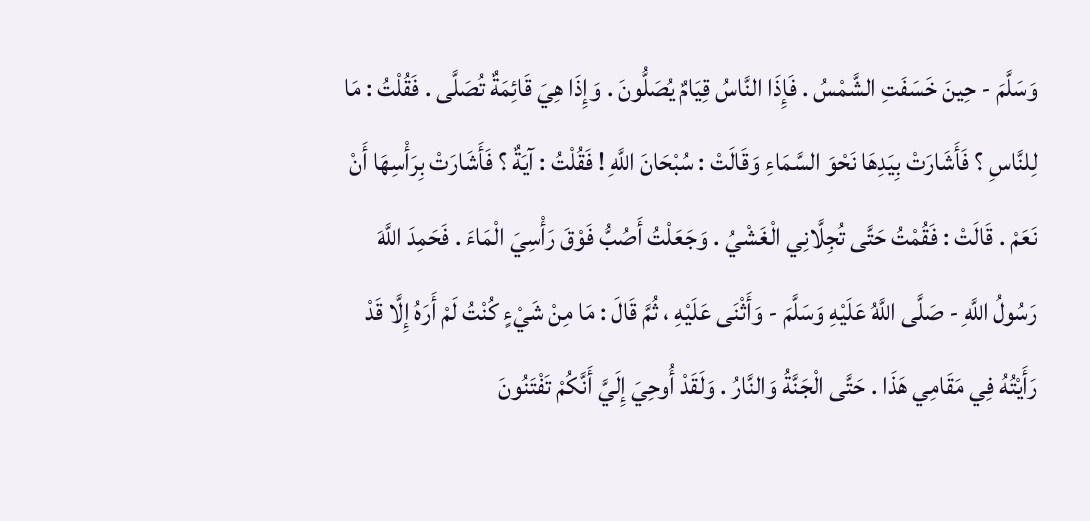وَسَلَّمَ - حِينَ خَسَفَتِ الشَّمْسُ . فَإِذَا النَّاسُ قِيَامٌ يُصَلُّونَ . وَإِذَا هِيَ قَائِمَةٌ تُصَلَّى . فَقُلْتُ : مَا لِلنَّاسِ ؟ فَأَشَارَتْ بِيَدِهَا نَحْوَ السَّمَاءِ وَقَالَتْ : سُبْحَانَ اللَّهِ ! فَقُلْتُ : آيَةٌ ؟ فَأَشَارَتْ بِرَأْسِهَا أَنْ نَعَمْ . قَالَتْ : فَقُمْتُ حَتَّى تُجِلَّانِي الْغَشْيُ . وَجَعَلْتُ أَصُبُّ فَوْقَ رَأْسِيَ الْمَاءَ . فَحَمِدَ اللَّهَ رَسُولُ اللَّهِ - صَلَّى اللَّهُ عَلَيْهِ وَسَلَّمَ - وَأَثْنَى عَلَيْهِ ، ثُمَّ قَالَ : مَا مِنْ شَيْءٍ كُنْتُ لَمْ أَرَهُ إِلَّا قَدْ رَأَيْتُهُ فِي مَقَامِي هَذَا . حَتَّى الْجَنَّةُ وَالنَّارُ . وَلَقَدْ أُوحِيَ إِلَيَّ أَنَّكُمْ تَفْتَنُونَ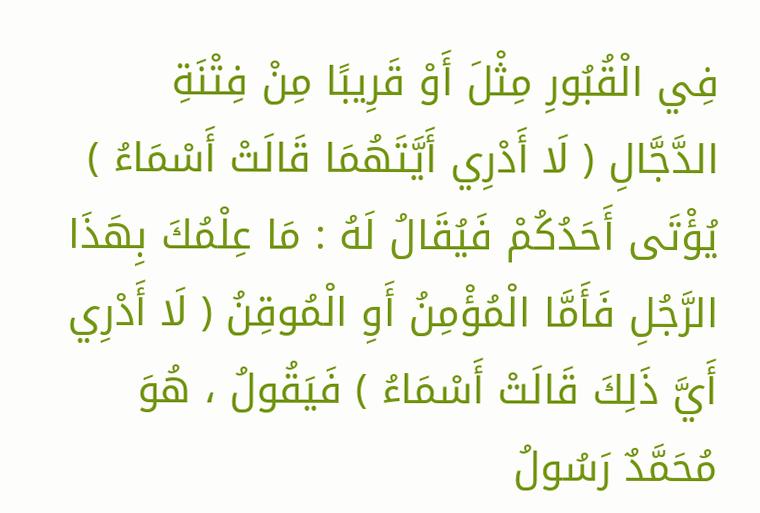فِي الْقُبُورِ مِثْلَ أَوْ قَرِيبًا مِنْ فِتْنَةِ الدَّجَّالِ ( لَا أَدْرِي أَيَّتَهُمَا قَالَتْ أَسْمَاءُ ) يُؤْتَى أَحَدُكُمْ فَيُقَالُ لَهُ : مَا عِلْمُكَ بِهَذَا الرَّجُلِ فَأَمَّا الْمُؤْمِنُ أَوِ الْمُوقِنُ ( لَا أَدْرِي أَيَّ ذَلِكَ قَالَتْ أَسْمَاءُ ) فَيَقُولُ ، هُوَ مُحَمَّدٌ رَسُولُ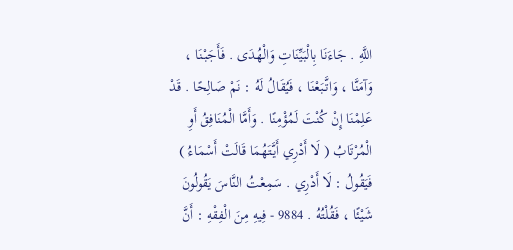اللَّهِ . جَاءَنَا بِالْبَيِّنَاتِ وَالْهُدَى . فَأَجَبْنَا ، وَآمَنَّا ، وَاتَّبَعْنَا ، فَيُقَالُ لَهُ : نَمْ صَالِحًا . قَدْ عَلِمْنَا إِنْ كُنْتَ لَمُؤْمِنًا . وَأَمَّا الْمُنَافِقُ أَوِ الْمُرْتَابُ ( لَا أَدْرِي أَيَّتَهُمَا قَالَتْ أَسْمَاءُ ) فَيَقُولُ : لَا أَدْرِي . سَمِعْتُ النَّاسَ يَقُولُونَ شَيْئًا ، فَقُلْتُهُ . 9884 - فِيهِ مِنَ الْفِقْهِ : أَنَّ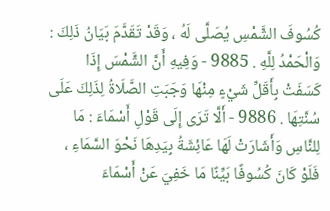كُسُوفَ الشَّمْسِ يُصَلَّى لَهُ ، وَقَدْ تَقَدَّمَ بَيَانُ ذَلِكَ : وَالْحَمْدُ لِلَّهِ . 9885 - وَفِيهِ أَنَّ الشَّمْسَ إِذَا كَسَفَتْ بِأَقَلِّ شَيْءٍ مِنْهَا وَجَبَتِ الصَّلَاةُ لِذَلِكَ عَلَى سُنَّتِهَا . 9886 - أَلَّا تَرَى إِلَى قَوْلِ أَسْمَاءَ : مَا لِلنَّاسِ وَأَشَارَتْ لَهَا عَائِشَةُ بِيَدِهَا نَحْوَ السَّمَاءِ ، فَلَوْ كَانَ كُسُوفًا بَيِّنًا مَا خَفِيَ عَنْ أَسْمَاءَ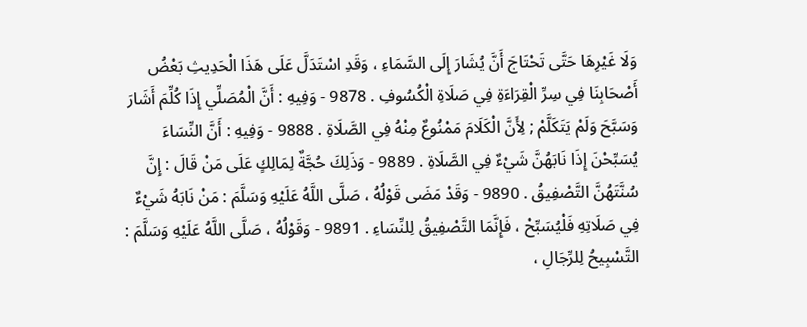وَلَا غَيْرِهَا حَتَّى تَحْتَاجَ أَنَّ يُشَارَ إِلَى السَّمَاءِ ، وَقَدِ اسْتَدَلَّ عَلَى هَذَا الْحَدِيثِ بَعْضُ أَصْحَابِنَا فِي سِرِّ الْقِرَاءَةِ فِي صَلَاةِ الْكُسُوفِ . 9878 - وَفِيهِ : أَنَّ الْمُصَلِّي إِذَا كُلِّمَ أَشَارَ وَسَبَّحَ وَلَمْ يَتَكَلَّمْ ; لِأَنَّ الْكَلَامَ مَمْنُوعٌ مِنْهُ فِي الصَّلَاةِ . 9888 - وَفِيهِ : أَنَّ النِّسَاءَ يُسَبِّحْنَ إِذَا نَابَهُنَّ شَيْءٌ فِي الصَّلَاةِ . 9889 - وَذَلِكَ حُجَّةٌ لِمَالِكٍ عَلَى مَنْ قَالَ : إِنَّ سُنَّتَهُنَّ التَّصْفِيقُ . 9890 - وَقَدْ مَضَى قَوْلُهُ ، صَلَّى اللَّهُ عَلَيْهِ وَسَلَّمَ : مَنْ نَابَهُ شَيْءٌ فِي صَلَاتِهِ فَلْيُسَبِّحْ ، فَإِنَّمَا التَّصْفِيقُ لِلنِّسَاءِ . 9891 - وَقَوْلُهُ ، صَلَّى اللَّهُ عَلَيْهِ وَسَلَّمَ : التَّسْبِيحُ لِلرِّجَالِ ،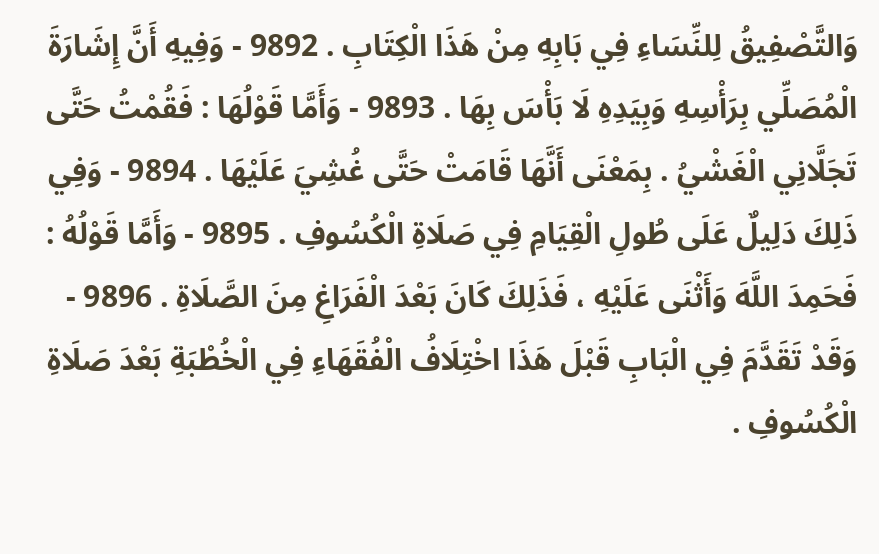وَالتَّصْفِيقُ لِلنِّسَاءِ فِي بَابِهِ مِنْ هَذَا الْكِتَابِ . 9892 - وَفِيهِ أَنَّ إِشَارَةَ الْمُصَلِّي بِرَأْسِهِ وَبِيَدِهِ لَا بَأْسَ بِهَا . 9893 - وَأَمَّا قَوْلُهَا : فَقُمْتُ حَتَّى تَجَلَّانِي الْغَشْيُ . بِمَعْنَى أَنَّهَا قَامَتْ حَتَّى غُشِيَ عَلَيْهَا . 9894 - وَفِي ذَلِكَ دَلِيلٌ عَلَى طُولِ الْقِيَامِ فِي صَلَاةِ الْكُسُوفِ . 9895 - وَأَمَّا قَوْلُهُ : فَحَمِدَ اللَّهَ وَأَثْنَى عَلَيْهِ ، فَذَلِكَ كَانَ بَعْدَ الْفَرَاغِ مِنَ الصَّلَاةِ . 9896 - وَقَدْ تَقَدَّمَ فِي الْبَابِ قَبْلَ هَذَا اخْتِلَافُ الْفُقَهَاءِ فِي الْخُطْبَةِ بَعْدَ صَلَاةِ الْكُسُوفِ .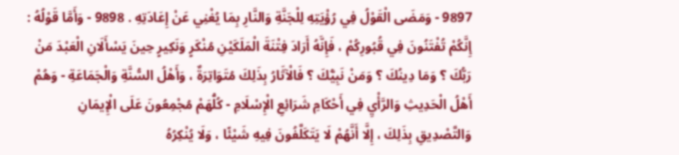9897 - وَمَضَى الْقَوْلُ فِي رُؤْيَتِهِ لِلْجَنَّةِ وَالنَّارِ بِمَا يُغْنِي عَنْ إِعَادَتِهِ . 9898 - وَأَمَّا قَوْلُهُ : إِنَّكُمْ تُفْتَنُونَ فِي قُبُورِكُمْ ، فَإِنَّهُ أَرَادَ فِتْنَةَ الْمَلَكَيْنِ مُنْكَرٍ وَنَكِيرٍ حِينَ يَسْأَلَانِ الْعَبْدَ مَنْ رَبُّكَ ؟ وَمَا دِينُكَ ؟ وَمَنْ نَبِيُّكَ ؟ فَالْآثَارُ بِذَلِكَ مُتَوَاتِرَةٌ ، وَأَهْلُ السُّنَّةِ وَالْجَمَاعَةِ - وَهُمْ أَهْلُ الْحَدِيثِ وَالرَّأْيِ فِي أَحْكَامِ شَرَائِعِ الْإِسْلَامِ - كُلُّهَمْ مُجْمِعُونَ عَلَى الْإِيمَانِ وَالتَّصْدِيقِ بِذَلِكَ ، إِلَّا أَنَّهُمْ لَا يَتَكَلَّفُونَ فِيهِ شَيْئًا ، وَلَا يُنْكِرُهُ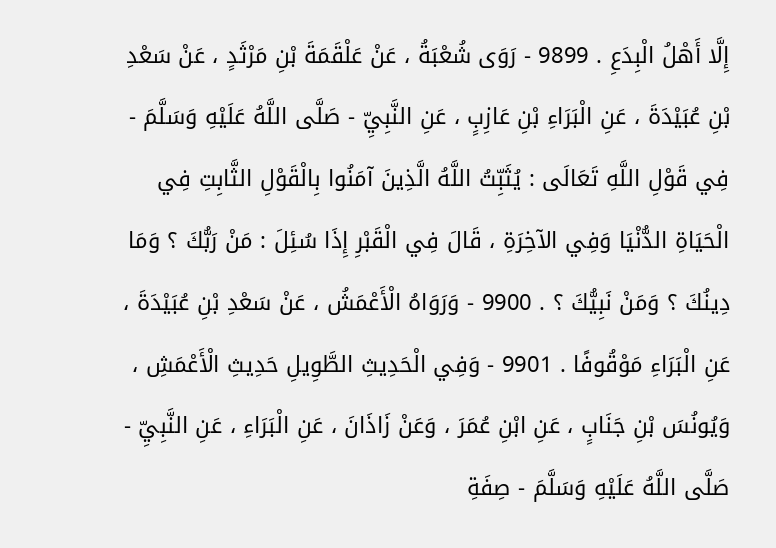إِلَّا أَهْلُ الْبِدَعِ . 9899 - رَوَى شُعْبَةُ ، عَنْ عَلْقَمَةَ بْنِ مَرْثَدٍ ، عَنْ سَعْدِ بْنِ عُبَيْدَةَ ، عَنِ الْبَرَاءِ بْنِ عَازِبٍ ، عَنِ النَّبِيِّ - صَلَّى اللَّهُ عَلَيْهِ وَسَلَّمَ - فِي قَوْلِ اللَّهِ تَعَالَى : يُثَبِّتُ اللَّهُ الَّذِينَ آمَنُوا بِالْقَوْلِ الثَّابِتِ فِي الْحَيَاةِ الدُّنْيَا وَفِي الآخِرَةِ ، قَالَ فِي الْقَبْرِ إِذَا سُئِلَ : مَنْ رَبُّكَ ؟ وَمَا دِينُكَ ؟ وَمَنْ نَبِيُّكَ ؟ . 9900 - وَرَوَاهُ الْأَعْمَشُ ، عَنْ سَعْدِ بْنِ عُبَيْدَةَ ، عَنِ الْبَرَاءِ مَوْقُوفًا . 9901 - وَفِي الْحَدِيثِ الطَّوِيلِ حَدِيثِ الْأَعْمَشِ ، وَيُونُسَ بْنِ جَنَابٍ ، عَنِ ابْنِ عُمَرَ ، وَعَنْ زَاذَانَ ، عَنِ الْبَرَاءِ ، عَنِ النَّبِيِّ - صَلَّى اللَّهُ عَلَيْهِ وَسَلَّمَ - صِفَةِ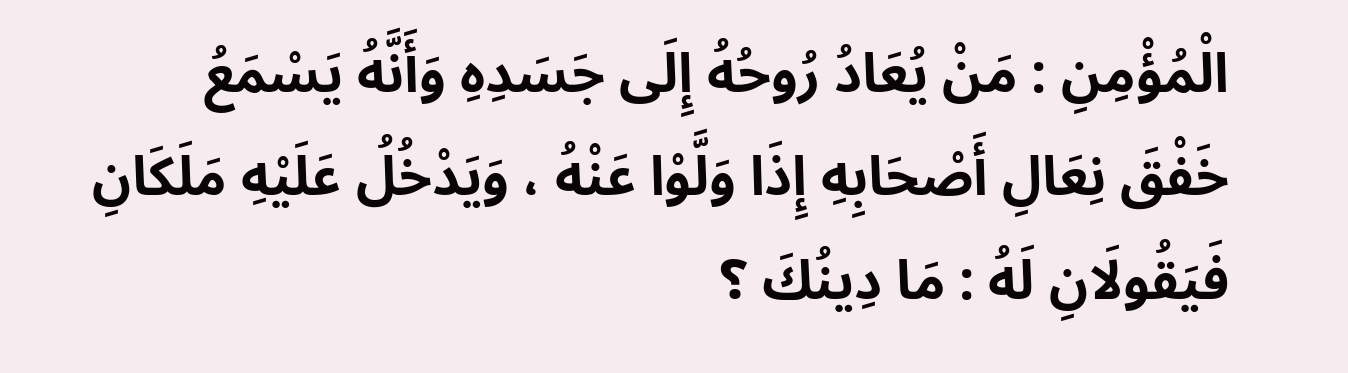الْمُؤْمِنِ : مَنْ يُعَادُ رُوحُهُ إِلَى جَسَدِهِ وَأَنَّهُ يَسْمَعُ خَفْقَ نِعَالِ أَصْحَابِهِ إِذَا وَلَّوْا عَنْهُ ، وَيَدْخُلُ عَلَيْهِ مَلَكَانِ فَيَقُولَانِ لَهُ : مَا دِينُكَ ؟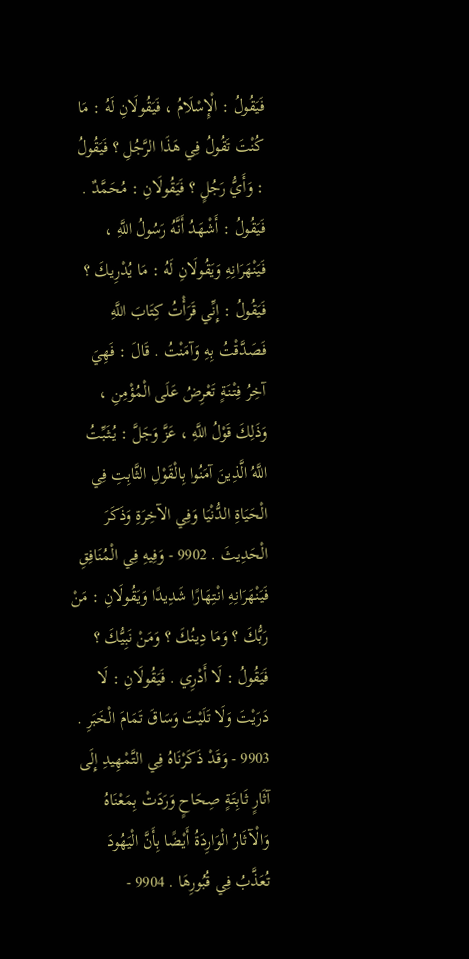فَيَقُولُ : الْإِسْلَامُ ، فَيَقُولَانِ لَهُ : مَا كُنْتَ تَقُولُ فِي هَذَا الرَّجُلِ ؟ فَيَقُولُ : وَأَيُّ رَجُلٍ ؟ فَيَقُولَانِ : مُحَمَّدٌ . فَيَقُولُ : أَشْهَدُ أَنَّهُ رَسُولُ اللَّهِ ، فَيَنْهَرَانِهِ وَيَقُولَانِ لَهُ : مَا يُدْرِيكَ ؟ فَيَقُولُ : إِنِّي قَرَأْتُ كِتَابَ اللَّهِ فَصَدَّقْتُ بِهِ وَآمَنْتُ . قَالَ : فَهِيَ آخِرُ فِتْنَةٍ تَعْرِضُ عَلَى الْمُؤْمِنِ ، وَذَلِكَ قَوْلُ اللَّهِ ، عَزَّ وَجَلَّ : يُثَبِّتُ اللَّهُ الَّذِينَ آمَنُوا بِالْقَوْلِ الثَّابِتِ فِي الْحَيَاةِ الدُّنْيَا وَفِي الآخِرَةِ وَذَكَرَ الْحَدِيثَ . 9902 - وَفِيهِ فِي الْمُنَافِقِ فَيَنْهَرَانِهِ انْتِهَارًا شَدِيدًا وَيَقُولَانِ : مَنْ رَبُّكَ ؟ وَمَا دِينُكَ ؟ وَمَنْ نَبِيُّكَ ؟ فَيَقُولُ : لَا أَدْرِي . فَيَقُولَانِ : لَا دَرَيْتَ وَلَا تَلَيْتَ وَسَاقَ تَمَامَ الْخَبَرِ . 9903 - وَقَدْ ذَكَرْنَاهُ فِي التَّمْهِيدِ إِلَى آثَارٍ ثَابِتَةٍ صِحَاحٍ وَرَدَتْ بِمَعْنَاهُ وَالْآثَارُ الْوَارِدَةُ أَيْضًا بِأَنَّ الْيَهُودَ تُعَذَّبُ فِي قُبُورِهَا . 9904 -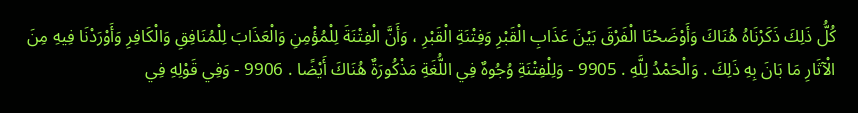كُلُّ ذَلِكَ ذَكَرْنَاهُ هُنَاكَ وَأَوْضَحْنَا الْفَرْقَ بَيْنَ عَذَابِ الْقَبْرِ وَفِتْنَةِ الْقَبْرِ ، وَأَنَّ الْفِتْنَةَ لِلْمُؤْمِنِ وَالْعَذَابَ لِلْمُنَافِقِ وَالْكَافِرِ وَأَوْرَدْنَا فِيهِ مِنَ الْآثَارِ مَا بَانَ بِهِ ذَلِكَ . وَالْحَمْدُ لِلَّهِ . 9905 - وَلِلْفِتْنَةِ وُجُوهٌ فِي اللُّغَةِ مَذْكُورَةٌ هُنَاكَ أَيْضًا . 9906 - وَفِي قَوْلِهِ فِي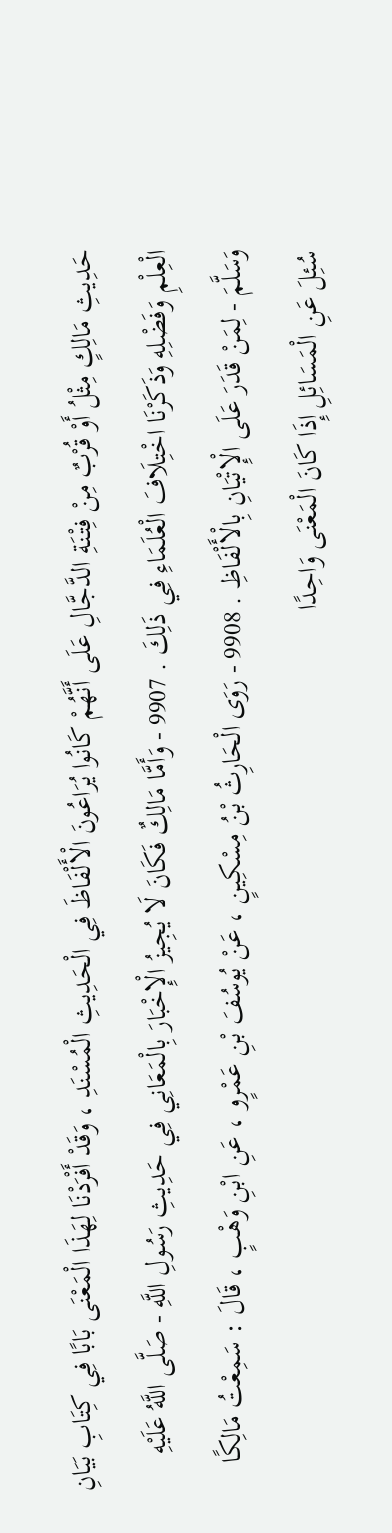حَدِيثِ مَالِكٍ مِثْلُ أَوْ قُرْبٌ مِنْ فِتْنَةِ الدَّجَّالِ عَلَى أَنَّهُمْ كَانُوا يُرَاعُونَ الْأَلْفَاظَ فِي الْحَدِيثِ الْمُسْنَدِ ، وَقَدْ أَفْرَدْنَا لِهَذَا الْمَعْنَى بَابًا فِي كِتَابِ بَيَانِ الْعِلْمِ وَفَضْلِهِ وَذَكَرْنَا اخْتِلَافَ الْعُلَمَاءِ فِي ذَلِكَ . 9907 - وَأَمَّا مَالِكٌ فَكَانَ لَا يُجِيزُ الْإِخْبَارَ بِالْمَعَانِي فِي حَدِيثِ رَسُولِ اللَّهِ - صَلَّى اللَّهُ عَلَيْهِ وَسَلَّمَ - لِمَنْ قَدَرَ عَلَى الْإِتْيَانِ بِالْأَلْفَاظِ . 9908 - رَوَى الْحَارِثُ بْنُ مِسْكِينٍ ، عَنْ يُوسُفَ بْنِ عَمْرٍو ، عَنِ ابْنِ وَهْبٍ ، قَالَ : سَمِعْتُ مَالِكًا سُئِلَ عَنِ الْمَسَائِلِ إِذَا كَانَ الْمَعْنَى وَاحِدًا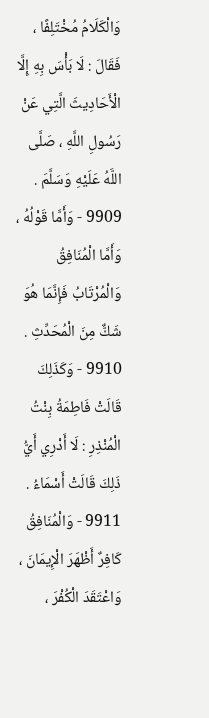وَالْكَلَامُ مُخْتَلِفًا ، فَقَالَ : لَا بَأْسَ بِهِ إِلَّا الْأَحَادِيثَ الَّتِي عَنْ رَسُولِ اللَّهِ ، صَلَّى اللَّهُ عَلَيْهِ وَسَلَّمَ . 9909 - وَأَمَّا قَوْلُهُ ، وَأَمَّا الْمُنَافِقُ وَالْمُرْتَابُ فَإِنَّمَا هُوَ شَكٌّ مِنَ الْمُحَدِّثِ . 9910 - وَكَذَلِكَ قَالَتْ فَاطِمَةُ بِنْتُ الْمُنْذِرِ : لَا أَدْرِي أَيُّ ذَلِكَ قَالَتْ أَسْمَاءُ . 9911 - وَالْمُنَافِقُ كَافِرٌ أَظْهَرَ الْإِيمَانَ ، وَاعْتَقَدَ الْكُفْرَ ،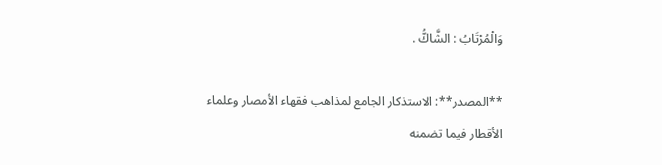وَالْمُرْتَابُ : الشَّاكُّ .

**المصدر**: الاستذكار الجامع لمذاهب فقهاء الأمصار وعلماء الأقطار فيما تضمنه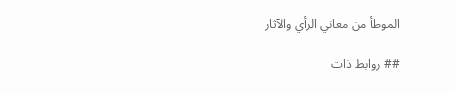الموطأ من معاني الرأي والآثار

## روابط ذات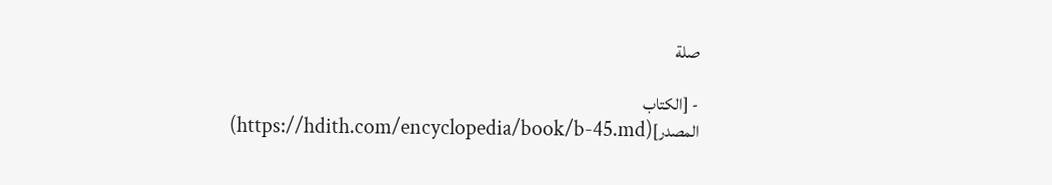صلة

- [الكتاب المصدر](https://hdith.com/encyclopedia/book/b-45.md)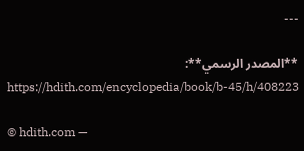---

**المصدر الرسمي**: https://hdith.com/encyclopedia/book/b-45/h/408223

© hdith.com —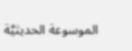الموسوعة الحديثيَّة